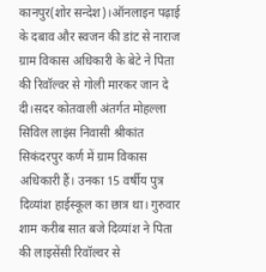कानपुर(शोर सन्देश)।ऑनलाइन पढ़ाई के दबाव और स्वजन की डांट से नाराज ग्राम विकास अधिकारी के बेटे ने पिता की रिवॉल्वर से गोली मारकर जान दे दी।सदर कोतवाली अंतर्गत मोहल्ला सिविल लाइंस निवासी श्रीकांत सिकंदरपुर कर्ण में ग्राम विकास अधिकारी हैं। उनका 15 वर्षीय पुत्र दिव्यांश हाईस्कूल का छात्र था। गुरुवार शाम करीब सात बजे दिव्यांश ने पिता की लाइसेंसी रिवॉल्वर से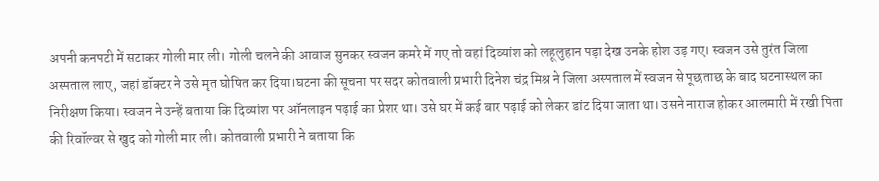अपनी कनपटी में सटाकर गोली मार ली। गोली चलने की आवाज सुनकर स्वजन कमरे में गए तो वहां दिव्यांश को लहूलुहान पड़ा देख उनके होश उड़ गए। स्वजन उसे तुरंत जिला अस्पताल लाए, जहां डॉक्टर ने उसे मृत घोषित कर दिया।घटना की सूचना पर सदर कोतवाली प्रभारी दिनेश चंद्र मिश्र ने जिला अस्पताल में स्वजन से पूछताछ के बाद घटनास्थल का निरीक्षण किया। स्वजन ने उन्हें बताया कि दिव्यांश पर ऑनलाइन पढ़ाई का प्रेशर था। उसे घर में कई बार पढ़ाई को लेकर डांट दिया जाता था। उसने नाराज होकर आलमारी में रखी पिता की रिवॉल्वर से खुद को गोली मार ली। कोतवाली प्रभारी ने बताया कि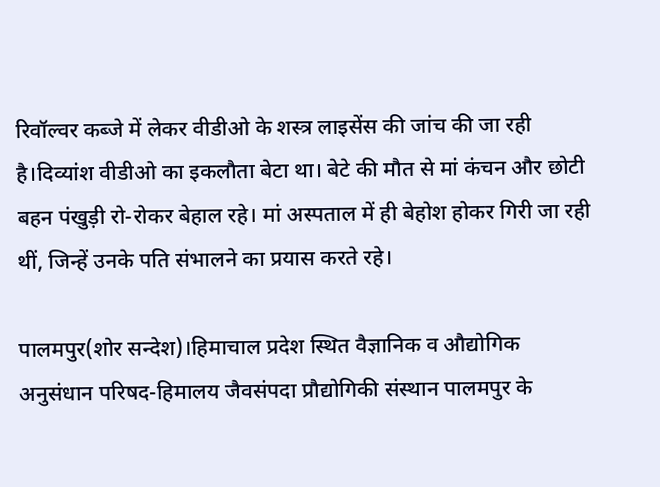रिवॉल्वर कब्जे में लेकर वीडीओ के शस्त्र लाइसेंस की जांच की जा रही है।दिव्यांश वीडीओ का इकलौता बेटा था। बेटे की मौत से मां कंचन और छोटी बहन पंखुड़ी रो-रोकर बेहाल रहे। मां अस्पताल में ही बेहोश होकर गिरी जा रही थीं, जिन्हें उनके पति संभालने का प्रयास करते रहे।

पालमपुर(शोर सन्देश)।हिमाचाल प्रदेश स्थित वैज्ञानिक व औद्योगिक अनुसंधान परिषद-हिमालय जैवसंपदा प्रौद्योगिकी संस्थान पालमपुर के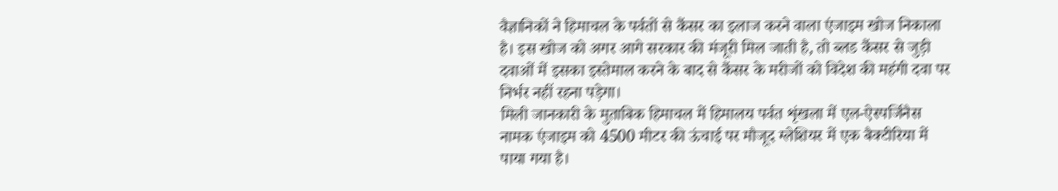वैज्ञानिकों ने हिमाचल के पर्वतों से कैंसर का इलाज करने वाला एंजाइम खोज निकाला है। इस खोज को अगर आगे सरकार की मंजूरी मिल जाती है, तो ब्लड कैंसर से जुड़ी दवाओं में इसका इस्तेमाल करने के बाद से कैंसर के मरीजों को विदेश की महंगी दवा पर निर्भर नहीं रहना पड़ेगा।
मिली जानकारी के मुताबिक हिमाचल में हिमालय पर्वत शृंखला में एल-ऐस्पर्जिनैस नामक एंजाइम को 4500 मीटर की ऊंचाई पर मौजूद ग्लेशियर में एक बैक्टीरिया में पाया गया है।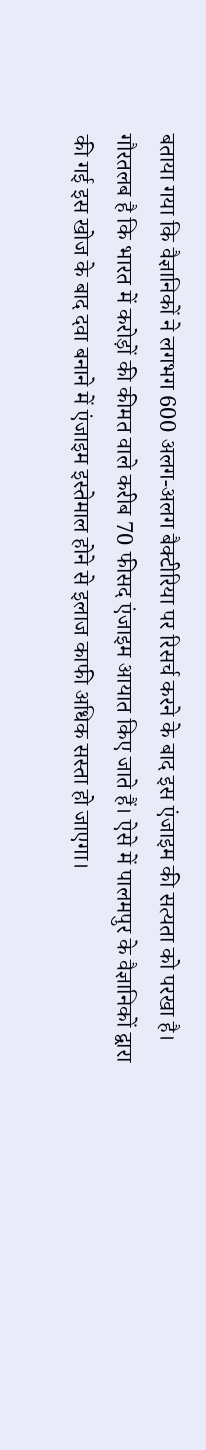बताया गया कि वैज्ञानिकों ने लगभग 600 अलग-अलग बैक्टीरिया पर रिसर्च करने के बाद इस एंजाइम की सत्यता को परखा है।
गौरतलब है कि भारत में करोड़ों की कीमत वाले करीब 70 फीसद एंजाइम आयात किए जाते हैं। ऐसे में पालमपुर के वैज्ञानिकों द्वारा की गई इस खोज के बाद दवा बनाने में एंजाइम इस्तेमाल होने से इलाज काफी अधिक सस्ता हो जाएगा।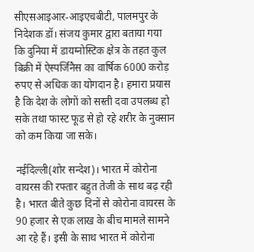सीएसआइआर-आइएचबीटी, पालमपुर के निदेशक डॉ। संजय कुमार द्वारा बताया गया कि दुनिया में डायग्नोस्टिक क्षेत्र के तहत कुल बिक्री में ऐस्पर्जिनैस का वार्षिक 6000 करोड़ रुपए से अधिक का योगदान है। हमारा प्रयास है कि देश के लोगों को सस्ती दवा उपलब्ध हो सके तथा फास्ट फूड से हो रहे शरीर के नुक्सान को कम किया जा सके।

नईदिल्ली(शोर सन्देश)। भारत में कोरोना वायरस की रफ्तार बहुत तेजी के साथ बढ़ रही है। भारत बीते कुछ दिनों से कोरोना वायरस के 90 हजार से एक लाख के बीच मामले सामने आ रहे हैं। इसी के साथ भारत में कोरोना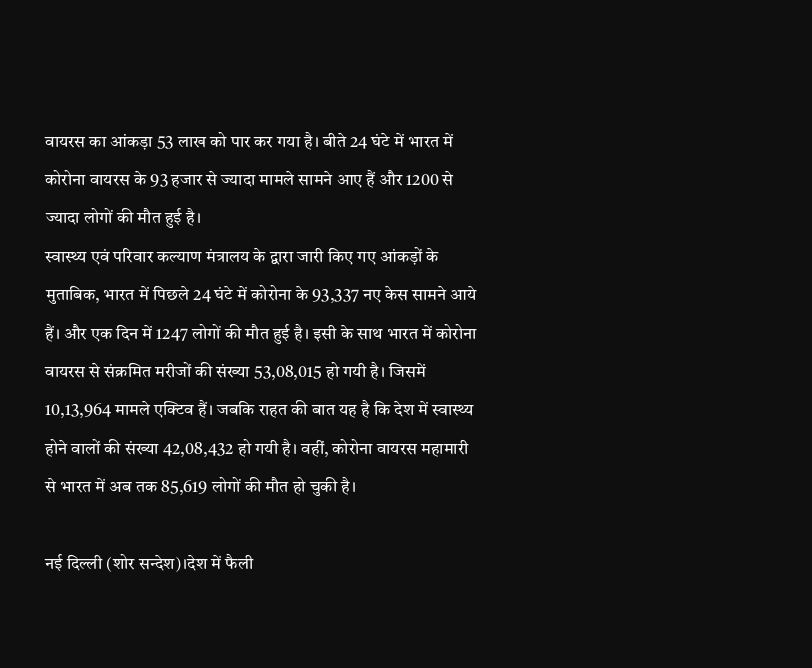वायरस का आंकड़ा 53 लाख को पार कर गया है। बीते 24 घंटे में भारत में कोरोना वायरस के 93 हजार से ज्यादा मामले सामने आए हैं और 1200 से ज्यादा लोगों की मौत हुई है।
स्वास्थ्य एवं परिवार कल्याण मंत्रालय के द्वारा जारी किए गए आंकड़ों के मुताबिक, भारत में पिछले 24 घंटे में कोरोना के 93,337 नए केस सामने आये हैं। और एक दिन में 1247 लोगों की मौत हुई है। इसी के साथ भारत में कोरोना वायरस से संक्रमित मरीजों की संख्या 53,08,015 हो गयी है। जिसमें 10,13,964 मामले एक्टिव हैं। जबकि राहत की बात यह है कि देश में स्वास्थ्य होने वालों की संख्या 42,08,432 हो गयी है। वहीं, कोरोना वायरस महामारी से भारत में अब तक 85,619 लोगों की मौत हो चुकी है।

नई दिल्ली (शोर सन्देश)।देश में फैली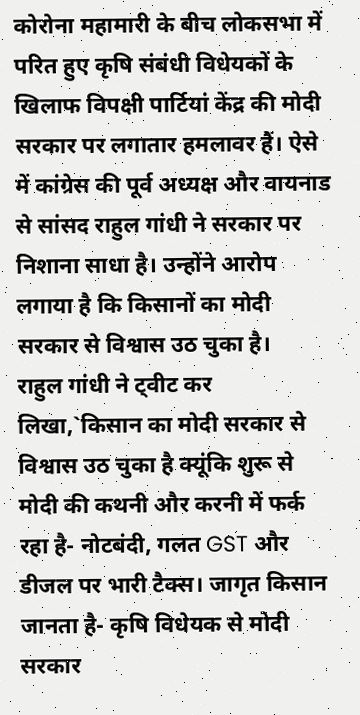कोरोना महामारी के बीच लोकसभा में परित हुए कृषि संबंधी विधेयकों के खिलाफ विपक्षी पार्टियां केंद्र की मोदी सरकार पर लगातार हमलावर हैं। ऐसे में कांग्रेस की पूर्व अध्यक्ष और वायनाड से सांसद राहुल गांधी ने सरकार पर निशाना साधा है। उन्होंने आरोप लगाया है कि किसानों का मोदी सरकार से विश्वास उठ चुका है।
राहुल गांधी ने ट्वीट कर लिखा,`किसान का मोदी सरकार से विश्वास उठ चुका है क्यूंकि शुरू से मोदी की कथनी और करनी में फर्क रहा है- नोटबंदी, गलत GST और डीजल पर भारी टैक्स। जागृत किसान जानता है- कृषि विधेयक से मोदी सरकार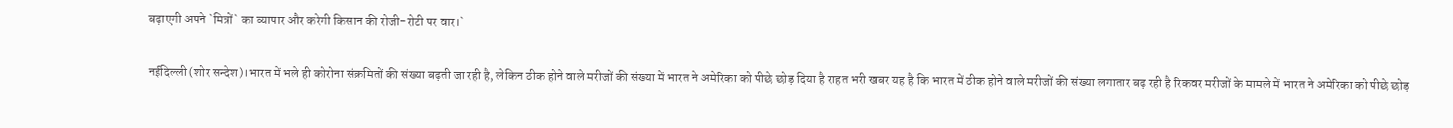बढ़ाएगी अपने `मित्रों` का व्यापार और करेगी किसान की रोजी-रोटी पर वार।`

नईदिल्ली(शोर सन्देश)।भारत में भले ही कोरोना संक्रमितों की संख्या बढ़ती जा रही है, लेकिन ठीक होने वाले मरीजों की संख्या में भारत ने अमेरिका को पीछे छोड़ दिया है राहत भरी खबर यह है कि भारत में ठीक होने वाले मरीजों की संख्या लगातार बढ़ रही है रिकवर मरीजों के मामले में भारत ने अमेरिका को पीछे छोड़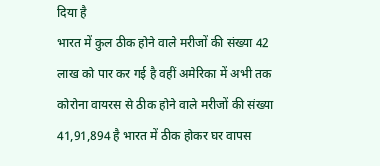दिया है
भारत में कुल ठीक होने वाले मरीजों की संख्या 42 लाख को पार कर गई है वहीं अमेरिका में अभी तक कोरोना वायरस से ठीक होने वाले मरीजों की संख्या 41,91,894 है भारत में ठीक होकर घर वापस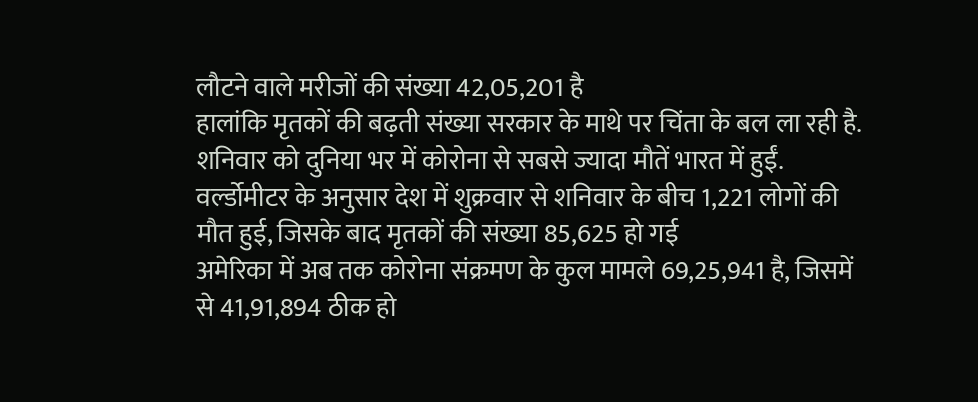लौटने वाले मरीजों की संख्या 42,05,201 है
हालांकि मृतकों की बढ़ती संख्या सरकार के माथे पर चिंता के बल ला रही है. शनिवार को दुनिया भर में कोरोना से सबसे ज्यादा मौतें भारत में हुईं. वर्ल्डोमीटर के अनुसार देश में शुक्रवार से शनिवार के बीच 1,221 लोगों की मौत हुई, जिसके बाद मृतकों की संख्या 85,625 हो गई
अमेरिका में अब तक कोरोना संक्रमण के कुल मामले 69,25,941 है, जिसमें से 41,91,894 ठीक हो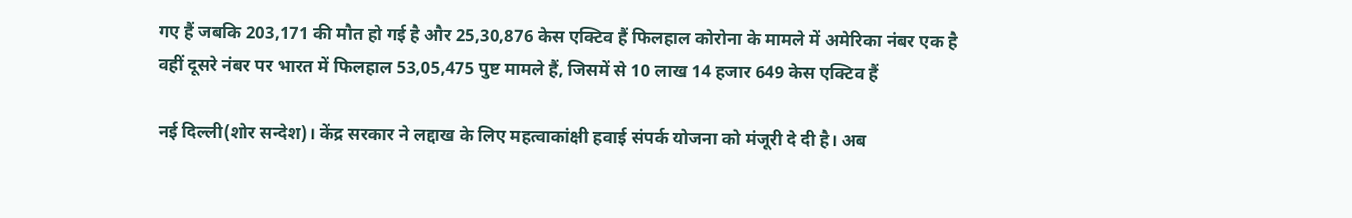गए हैं जबकि 203,171 की मौत हो गई है और 25,30,876 केस एक्टिव हैं फिलहाल कोरोना के मामले में अमेरिका नंबर एक है वहीं दूसरे नंबर पर भारत में फिलहाल 53,05,475 पुष्ट मामले हैं, जिसमें से 10 लाख 14 हजार 649 केस एक्टिव हैं

नई दिल्ली(शोर सन्देश)। केंद्र सरकार ने लद्दाख के लिए महत्वाकांक्षी हवाई संपर्क योजना को मंजूरी दे दी है। अब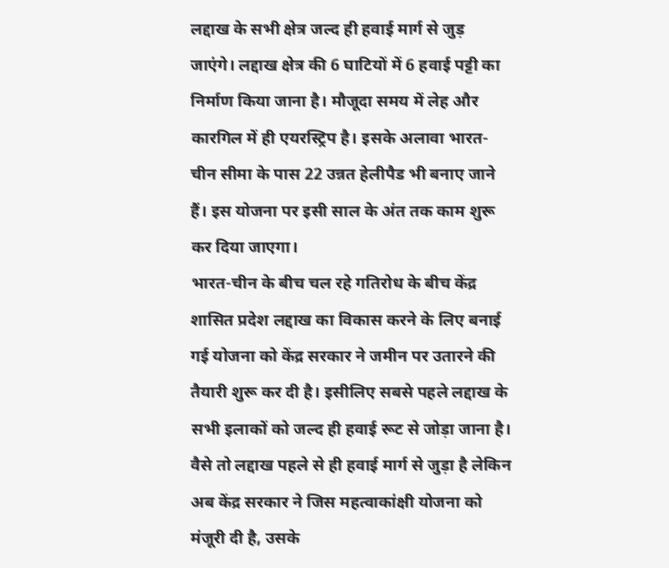लद्दाख के सभी क्षेत्र जल्द ही हवाई मार्ग से जुड़ जाएंगे। लद्दाख क्षेत्र की 6 घाटियों में 6 हवाई पट्टी का निर्माण किया जाना है। मौजूदा समय में लेह और कारगिल में ही एयरस्ट्रिप है। इसके अलावा भारत-चीन सीमा के पास 22 उन्नत हेलीपैड भी बनाए जाने हैं। इस योजना पर इसी साल के अंत तक काम शुरू कर दिया जाएगा।
भारत-चीन के बीच चल रहे गतिरोध के बीच केंद्र शासित प्रदेश लद्दाख का विकास करने के लिए बनाई गई योजना को केंद्र सरकार ने जमीन पर उतारने की तैयारी शुरू कर दी है। इसीलिए सबसे पहले लद्दाख के सभी इलाकों को जल्द ही हवाई रूट से जोड़ा जाना है। वैसे तो लद्दाख पहले से ही हवाई मार्ग से जुड़ा है लेकिन अब केंद्र सरकार ने जिस महत्वाकांक्षी योजना को मंजूरी दी है, उसके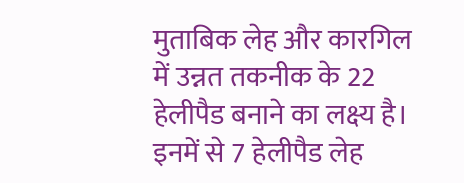मुताबिक लेह और कारगिल में उन्नत तकनीक के 22 हेलीपैड बनाने का लक्ष्य है। इनमें से 7 हेलीपैड लेह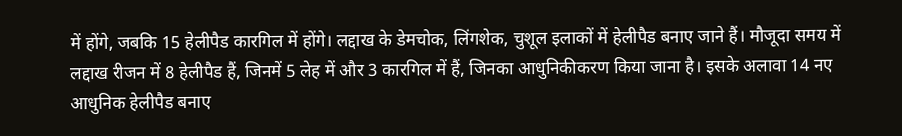में होंगे, जबकि 15 हेलीपैड कारगिल में होंगे। लद्दाख के डेमचोक, लिंगशेक, चुशूल इलाकों में हेलीपैड बनाए जाने हैं। मौजूदा समय में लद्दाख रीजन में 8 हेलीपैड हैं, जिनमें 5 लेह में और 3 कारगिल में हैं, जिनका आधुनिकीकरण किया जाना है। इसके अलावा 14 नए आधुनिक हेलीपैड बनाए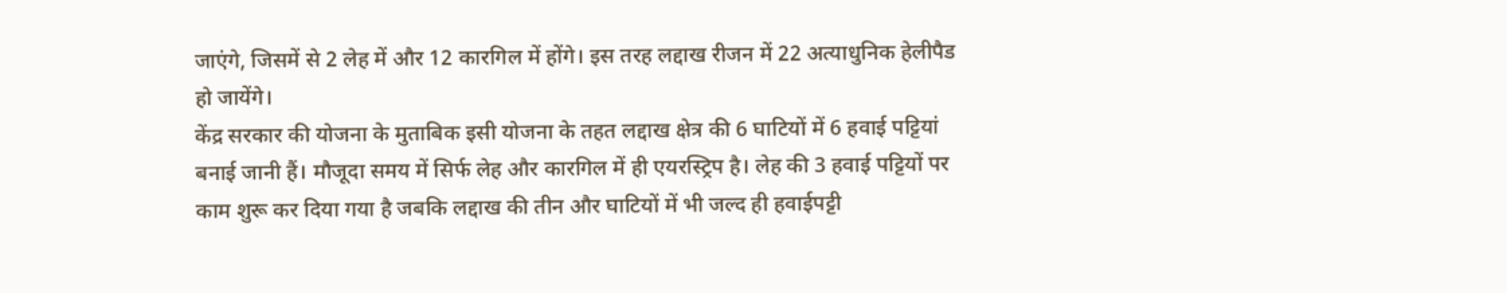जाएंगे, जिसमें से 2 लेह में और 12 कारगिल में होंगे। इस तरह लद्दाख रीजन में 22 अत्याधुनिक हेलीपैड हो जायेंगे।
केंद्र सरकार की योजना के मुताबिक इसी योजना के तहत लद्दाख क्षेत्र की 6 घाटियों में 6 हवाई पट्टियां बनाई जानी हैं। मौजूदा समय में सिर्फ लेह और कारगिल में ही एयरस्ट्रिप है। लेह की 3 हवाई पट्टियों पर काम शुरू कर दिया गया है जबकि लद्दाख की तीन और घाटियों में भी जल्द ही हवाईपट्टी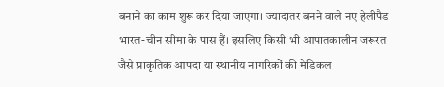बनाने का काम शुरू कर दिया जाएगा। ज्यादातर बनने वाले नए हेलीपैड भारत-चीन सीमा के पास हैं। इसलिए किसी भी आपातकालीन जरूरत जैसे प्राकृतिक आपदा या स्थानीय नागरिकों की मेडिकल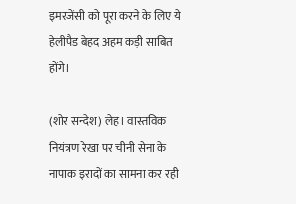इमरजेंसी को पूरा करने के लिए ये हेलीपैड बेहद अहम कड़ी साबित होंगे।

(शोर सन्देश) लेह। वास्तविक नियंत्रण रेखा पर चीनी सेना के नापाक इरादों का सामना कर रही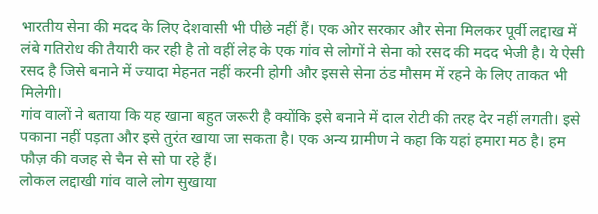भारतीय सेना की मदद के लिए देशवासी भी पीछे नहीं हैं। एक ओर सरकार और सेना मिलकर पूर्वी लद्दाख में लंबे गतिरोध की तैयारी कर रही है तो वहीं लेह के एक गांव से लोगों ने सेना को रसद की मदद भेजी है। ये ऐसी रसद है जिसे बनाने में ज्यादा मेहनत नहीं करनी होगी और इससे सेना ठंड मौसम में रहने के लिए ताकत भी मिलेगी।
गांव वालों ने बताया कि यह खाना बहुत जरूरी है क्योंकि इसे बनाने में दाल रोटी की तरह देर नहीं लगती। इसे पकाना नहीं पड़ता और इसे तुरंत खाया जा सकता है। एक अन्य ग्रामीण ने कहा कि यहां हमारा मठ है। हम फौज़ की वजह से चैन से सो पा रहे हैं।
लोकल लद्दाखी गांव वाले लोग सुखाया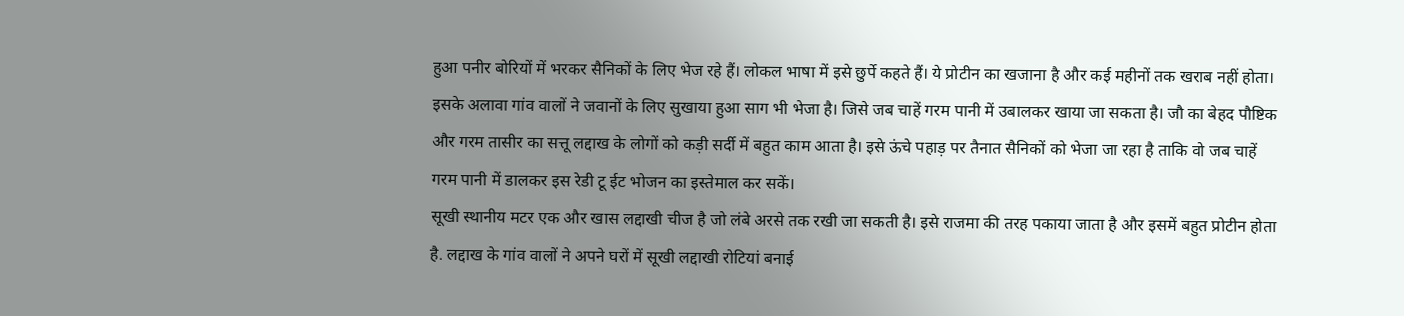हुआ पनीर बोरियों में भरकर सैनिकों के लिए भेज रहे हैं। लोकल भाषा में इसे छुर्पे कहते हैं। ये प्रोटीन का खजाना है और कई महीनों तक खराब नहीं होता। इसके अलावा गांव वालों ने जवानों के लिए सुखाया हुआ साग भी भेजा है। जिसे जब चाहें गरम पानी में उबालकर खाया जा सकता है। जौ का बेहद पौष्टिक और गरम तासीर का सत्तू लद्दाख के लोगों को कड़ी सर्दी में बहुत काम आता है। इसे ऊंचे पहाड़ पर तैनात सैनिकों को भेजा जा रहा है ताकि वो जब चाहें गरम पानी में डालकर इस रेडी टू ईट भोजन का इस्तेमाल कर सकें।
सूखी स्थानीय मटर एक और खास लद्दाखी चीज है जो लंबे अरसे तक रखी जा सकती है। इसे राजमा की तरह पकाया जाता है और इसमें बहुत प्रोटीन होता है. लद्दाख के गांव वालों ने अपने घरों में सूखी लद्दाखी रोटियां बनाई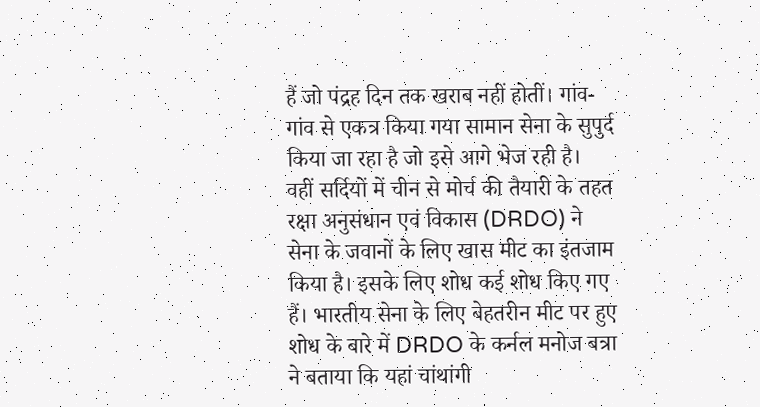हैं जो पंद्रह दिन तक खराब नहीं होतीं। गांव-गांव से एकत्र किया गया सामान सेना के सुपुर्द किया जा रहा है जो इसे आगे भेज रही है।
वहीं सर्दियों में चीन से मोर्च की तैयारी के तहत रक्षा अनुसंधान एवं विकास (DRDO) ने सेना के जवानों के लिए खास मीट का इंतजाम किया है। इसके लिए शोध कई शोध किए गए हैं। भारतीय सेना के लिए बेहतरीन मीट पर हुए शोध के बारे में DRDO के कर्नल मनोज बत्रा ने बताया कि यहां चांथांगी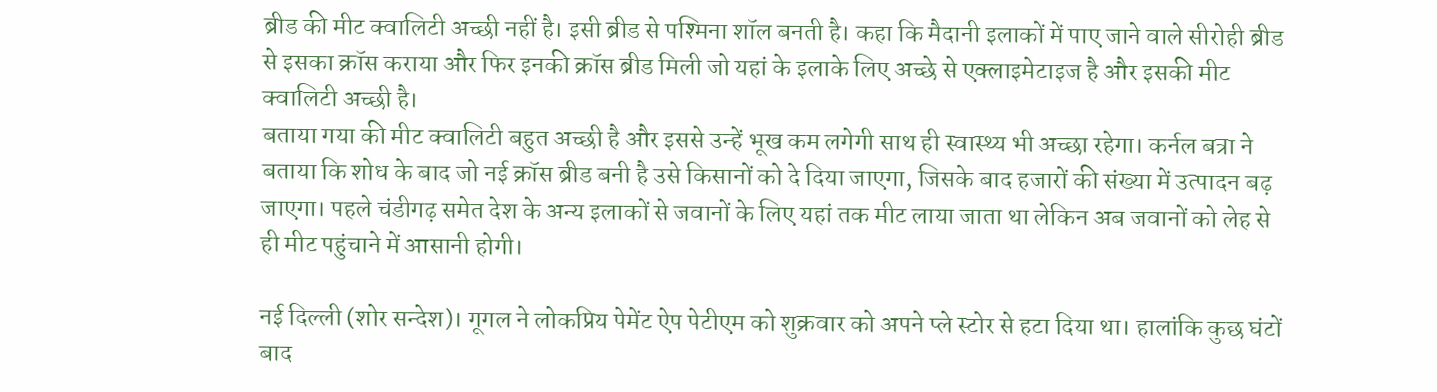ब्रीड की मीट क्वालिटी अच्छी नहीं है। इसी ब्रीड से पश्मिना शॉल बनती है। कहा कि मैदानी इलाकों में पाए जाने वाले सीरोही ब्रीड से इसका क्रॉस कराया और फिर इनकी क्रॉस ब्रीड मिली जो यहां के इलाके लिए अच्छे से एक्लाइमेटाइज है और इसकी मीट क्वालिटी अच्छी है।
बताया गया की मीट क्वालिटी बहुत अच्छी है और इससे उन्हें भूख कम लगेगी साथ ही स्वास्थ्य भी अच्छा रहेगा। कर्नल बत्रा ने बताया कि शोध के बाद जो नई क्रॉस ब्रीड बनी है उसे किसानों को दे दिया जाएगा, जिसके बाद हजारों की संख्या में उत्पादन बढ़ जाएगा। पहले चंडीगढ़ समेत देश के अन्य इलाकों से जवानों के लिए यहां तक मीट लाया जाता था लेकिन अब जवानों को लेह से ही मीट पहुंचाने में आसानी होगी।

नई दिल्ली (शोर सन्देश)। गूगल ने लोकप्रिय पेमेंट ऐप पेटीएम को शुक्रवार को अपने प्ले स्टोर से हटा दिया था। हालांकि कुछ घंटों बाद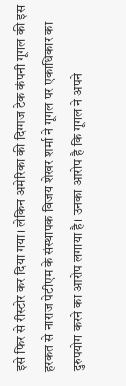इसे फिर से रीस्टोर कर दिया गया। लेकिन अमेरिका की दिग्गज टेक कंपनी गूगल की इस हरकत से नाराज पेटीएम के संस्थापक विजय शेखर शर्मा ने गूगल पर एकाधिकार का दुरुपयोग करने का आरोप लगाया है। उनका आरोप है कि गूगल ने अपने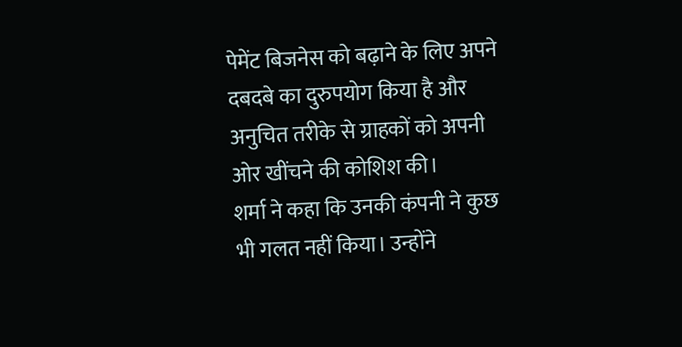पेमेंट बिजनेस को बढ़ाने के लिए अपने दबदबे का दुरुपयोग किया है और अनुचित तरीके से ग्राहकों को अपनी ओर खींचने की कोशिश की।
शर्मा ने कहा कि उनकी कंपनी ने कुछ भी गलत नहीं किया। उन्होंने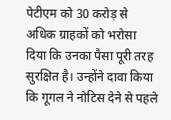पेटीएम को 30 करोड़ से अधिक ग्राहकों को भरोसा दिया कि उनका पैसा पूरी तरह सुरक्षित है। उन्होंने दावा किया कि गूगल ने नोटिस देने से पहले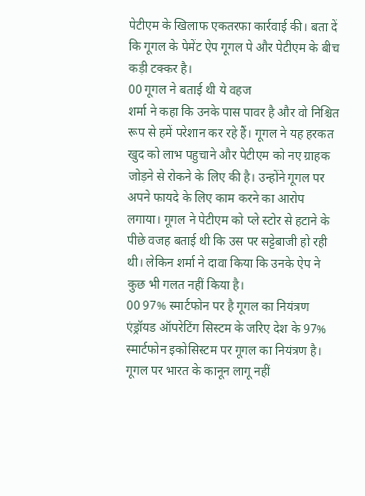पेटीएम के खिलाफ एकतरफा कार्रवाई की। बता दें कि गूगल के पेमेंट ऐप गूगल पे और पेटीएम के बीच कड़ी टक्कर है।
00 गूगल ने बताई थी ये वहज
शर्मा ने कहा कि उनके पास पावर है और वो निश्चित रूप से हमें परेशान कर रहे हैं। गूगल ने यह हरकत खुद को लाभ पहुचाने और पेटीएम को नए ग्राहक जोड़ने से रोकने के लिए की है। उन्होंने गूगल पर अपने फायदे के लिए काम करने का आरोप लगाया। गूगल ने पेटीएम को प्ले स्टोर से हटाने के पीछे वजह बताई थी कि उस पर सट्टेबाजी हो रही थी। लेकिन शर्मा ने दावा किया कि उनके ऐप ने कुछ भी गलत नहीं किया है।
00 97% स्मार्टफोन पर है गूगल का नियंत्रण
एंड्रॉयड ऑपरेटिंग सिस्टम के जरिए देश के 97% स्मार्टफोन इकोसिस्टम पर गूगल का नियंत्रण है। गूगल पर भारत के कानून लागू नहीं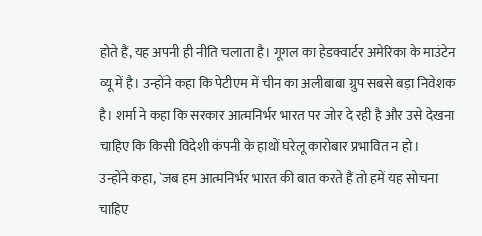होते हैं, यह अपनी ही नीति चलाता है। गूगल का हेडक्वार्टर अमेरिका के माउंटेन व्यू में है। उन्होंने कहा कि पेटीएम में चीन का अलीबाबा ग्रुप सबसे बड़ा निवेशक है। शर्मा ने कहा कि सरकार आत्मनिर्भर भारत पर जोर दे रही है और उसे देखना चाहिए कि किसी विदेशी कंपनी के हाथों घरेलू कारोबार प्रभावित न हो।
उन्होंने कहा, `जब हम आत्मनिर्भर भारत की बात करते हैं तो हमें यह सोचना चाहिए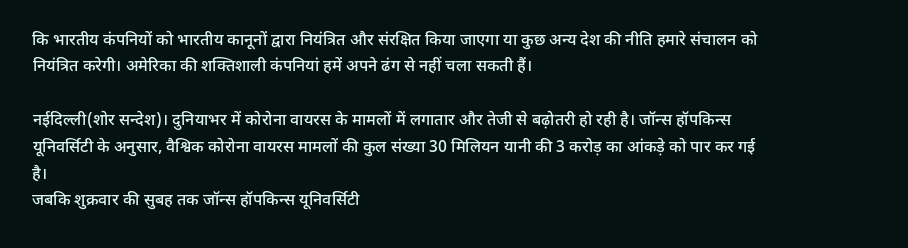कि भारतीय कंपनियों को भारतीय कानूनों द्वारा नियंत्रित और संरक्षित किया जाएगा या कुछ अन्य देश की नीति हमारे संचालन को नियंत्रित करेगी। अमेरिका की शक्तिशाली कंपनियां हमें अपने ढंग से नहीं चला सकती हैं।

नईदिल्ली(शोर सन्देश)। दुनियाभर में कोरोना वायरस के मामलों में लगातार और तेजी से बढ़ोतरी हो रही है। जॉन्स हॉपकिन्स यूनिवर्सिटी के अनुसार, वैश्विक कोरोना वायरस मामलों की कुल संख्या 30 मिलियन यानी की 3 करोड़ का आंकड़े को पार कर गई है।
जबकि शुक्रवार की सुबह तक जॉन्स हॉपकिन्स यूनिवर्सिटी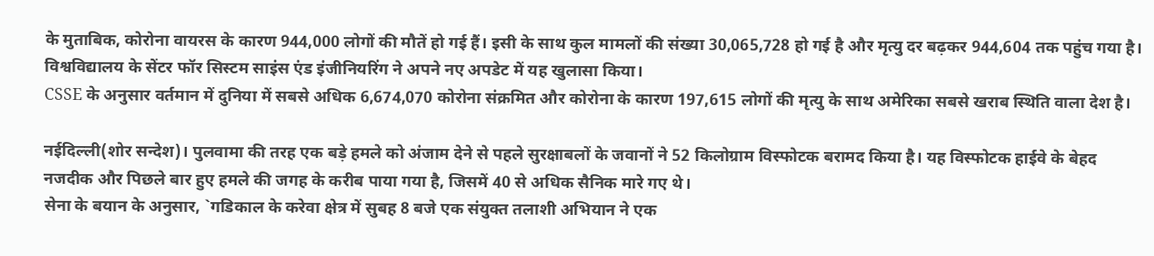के मुताबिक, कोरोना वायरस के कारण 944,000 लोगों की मौतें हो गई हैं। इसी के साथ कुल मामलों की संख्या 30,065,728 हो गई है और मृत्यु दर बढ़कर 944,604 तक पहुंच गया है। विश्वविद्यालय के सेंटर फॉर सिस्टम साइंस एंड इंजीनियरिंग ने अपने नए अपडेट में यह खुलासा किया।
CSSE के अनुसार वर्तमान में दुनिया में सबसे अधिक 6,674,070 कोरोना संक्रमित और कोरोना के कारण 197,615 लोगों की मृत्यु के साथ अमेरिका सबसे खराब स्थिति वाला देश है।

नईदिल्ली(शोर सन्देश)। पुलवामा की तरह एक बड़े हमले को अंजाम देने से पहले सुरक्षाबलों के जवानों ने 52 किलोग्राम विस्फोटक बरामद किया है। यह विस्फोटक हाईवे के बेहद नजदीक और पिछले बार हुए हमले की जगह के करीब पाया गया है, जिसमें 40 से अधिक सैनिक मारे गए थे।
सेना के बयान के अनुसार, `गडिकाल के करेवा क्षेत्र में सुबह 8 बजे एक संयुक्त तलाशी अभियान ने एक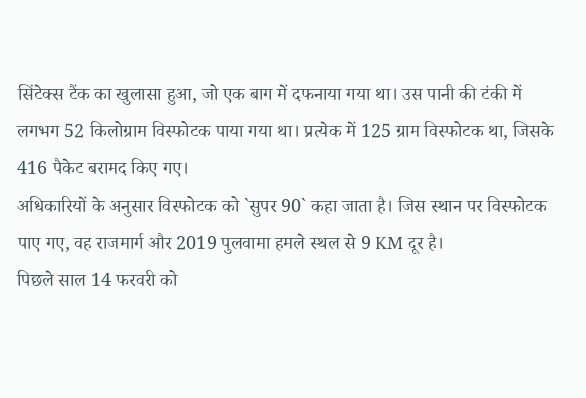सिंटेक्स टैंक का खुलासा हुआ, जो एक बाग में दफनाया गया था। उस पानी की टंकी में लगभग 52 किलोग्राम विस्फोटक पाया गया था। प्रत्येक में 125 ग्राम विस्फोटक था, जिसके 416 पैकेट बरामद किए गए।
अधिकारियों के अनुसार विस्फोटक को `सुपर 90` कहा जाता है। जिस स्थान पर विस्फोटक पाए गए, वह राजमार्ग और 2019 पुलवामा हमले स्थल से 9 KM दूर है।
पिछले साल 14 फरवरी को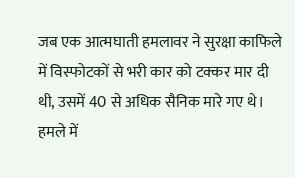जब एक आत्मघाती हमलावर ने सुरक्षा काफिले में विस्फोटकों से भरी कार को टक्कर मार दी थी, उसमें 40 से अधिक सैनिक मारे गए थे। हमले में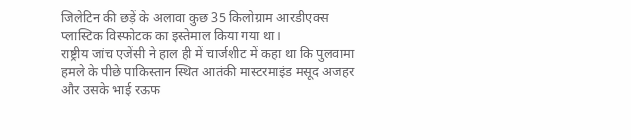जिलेटिन की छड़ें के अलावा कुछ 35 किलोग्राम आरडीएक्स प्लास्टिक विस्फोटक का इस्तेमाल किया गया था।
राष्ट्रीय जांच एजेंसी ने हाल ही में चार्जशीट में कहा था कि पुलवामा हमले के पीछे पाकिस्तान स्थित आतंकी मास्टरमाइंड मसूद अजहर और उसके भाई रऊफ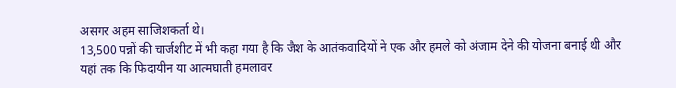असगर अहम साजिशकर्ता थे।
13,500 पन्नों की चार्जशीट में भी कहा गया है कि जैश के आतंकवादियों ने एक और हमले को अंजाम देने की योजना बनाई थी और यहां तक कि फिदायीन या आत्मघाती हमलावर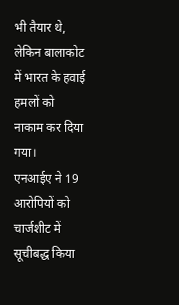भी तैयार थे, लेकिन बालाकोट में भारत के हवाई हमलों को नाकाम कर दिया गया।
एनआईए ने 19 आरोपियों को चार्जशीट में सूचीबद्ध किया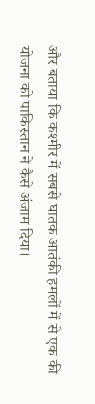और बताया कि कश्मीर में सबसे घातक आतंकी हमलों में से एक की योजना को पाकिस्तान ने कैसे अंजाम दिया।